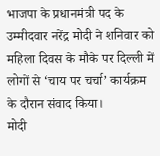भाजपा के प्रधानमंत्री पद के उम्मीदवार नरेंद्र मोदी ने शनिवार को महिला दिवस के मौके पर दिल्ली में लोगों से ‘चाय पर चर्चा’ कार्यक्रम के दौरान संवाद किया।
मोदी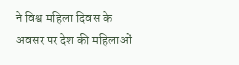ने विश्व महिला दिवस के अवसर पर देश की महिलाओं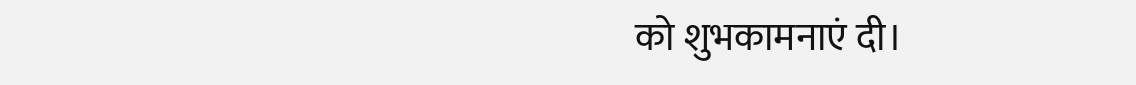को शुभकामनाएं दी।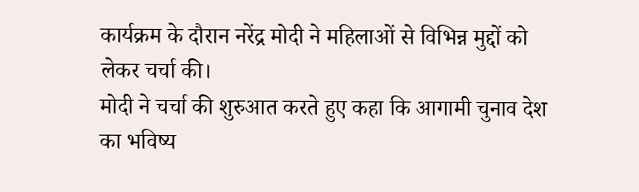कार्यक्रम के दौरान नरेंद्र मोदी ने महिलाओं से विभिन्न मुद्दों को लेकर चर्चा की।
मोदी ने चर्चा की शुरुआत करते हुए कहा कि आगामी चुनाव देश का भविष्य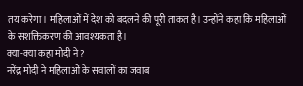तय करेगा। महिलाओं में देश को बदलने की पूरी ताकत है। उन्होंने कहा कि महिलाओं के सशक्तिकरण की आवश्यकता है।
क्या-क्या कहा मोदी ने?
नरेंद्र मोदी ने महिलाओं के सवालों का जवाब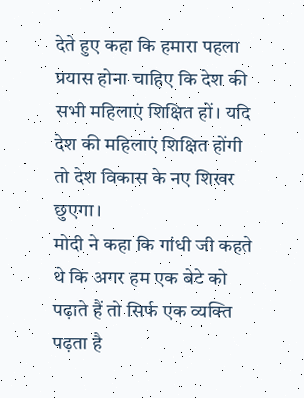देते हुए कहा कि हमारा पहला प्रयास होना चाहिए कि देश की सभी महिलाएं शिक्षित हों। यदि देश की महिलाएं शिक्षित होंगी तो देश विकास के नए शिखर छुएगा।
मोदी ने कहा कि गांधी जी कहते थे कि अगर हम एक बेटे को पढ़ाते हैं तो सिर्फ एक व्यक्ति पढ़ता है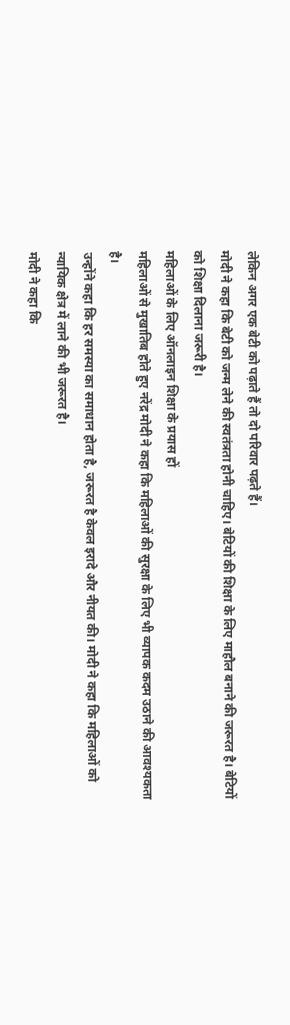लेकिन अगर एक बेटी को पढ़ाते हैं तो दो परिवार पढ़ते हैं।
मोदी ने कहा कि बेटी को जन्म लेने की स्वतंत्रता होनी चाहिए। बेटियों की शिक्षा के लिए माहौल बनाने की जरूरत है। बेटियों को शिक्षा दिलाना जरूरी है।
महिलाओं के लिए ऑनलाइन शिक्षा के प्रयास हों
महिलाओं से मुखातिब होते हुए नरेंद्र मोदी ने कहा कि महिलाओं की सुरक्षा के लिए भी व्यापक कदम उठाने की आवश्यकता है।
उन्होंने कहा कि हर समस्या का समाधान होता है, जरूरत है केवल इरादे और नीयत की। मोदी ने कहा कि महिलाओं को न्यायिक क्षेत्र में लाने की भी जरूरत है।
मोदी ने कहा कि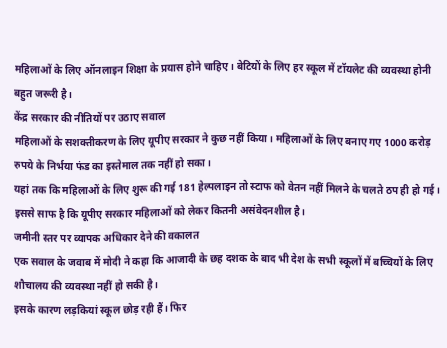महिलाओं के लिए ऑनलाइन शिक्षा के प्रयास होने चाहिए। बेटियों के लिए हर स्कूल में टॉयलेट की व्यवस्था होनी बहुत जरूरी है।
केंद्र सरकार की नीतियों पर उठाए सवाल
महिलाओं के सशक्तीकरण के लिए यूपीए सरकार ने कुछ नहीं किया। महिलाओं के लिए बनाए गए 1000 करोड़ रुपये के निर्भया फंड का इस्तेमाल तक नहीं हो सका।
यहां तक कि महिलाओं के लिए शुरू की गई 181 हेल्पलाइन तो स्टाफ को वेतन नहीं मिलने के चलते ठप ही हो गई। इससे साफ है कि यूपीए सरकार महिलाओं को लेकर कितनी असंवेदनशील है।
जमीनी स्तर पर व्यापक अधिकार देने की वकालत
एक सवाल के जवाब में मोदी ने कहा कि आजादी के छह दशक के बाद भी देश के सभी स्कूलों में बच्चियों के लिए शौचालय की व्यवस्था नहीं हो सकी है।
इसके कारण लड़कियां स्कूल छोड़ रही हैं। फिर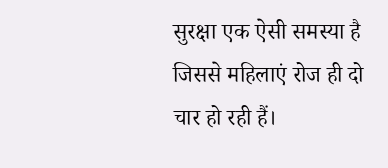सुरक्षा एक ऐसी समस्या है जिससे महिलाएं रोज ही दो चार हो रही हैं।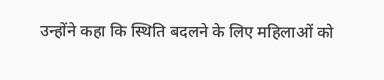उन्होंने कहा कि स्थिति बदलने के लिए महिलाओं को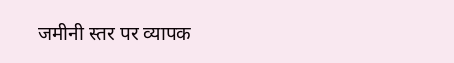जमीनी स्तर पर व्यापक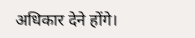अधिकार देने होंगे।